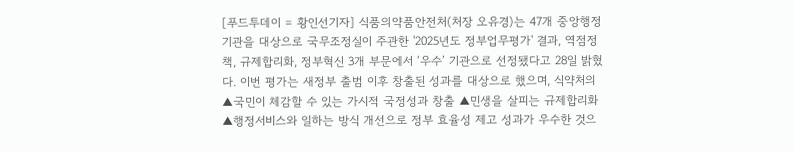[푸드투데이 = 황인선기자] 식품의약품안전처(처장 오유경)는 47개 중앙행정기관을 대상으로 국무조정실이 주관한 '2025년도 정부업무평가' 결과, 역점정책, 규제합리화, 정부혁신 3개 부문에서 ‘우수’ 기관으로 선정됐다고 28일 밝혔다. 이번 평가는 새정부 출범 이후 창출된 성과를 대상으로 했으며, 식약처의 ▲국민이 체감할 수 있는 가시적 국정성과 창출 ▲민생을 살피는 규제합리화 ▲행정서비스와 일하는 방식 개선으로 정부 효율성 제고 성과가 우수한 것으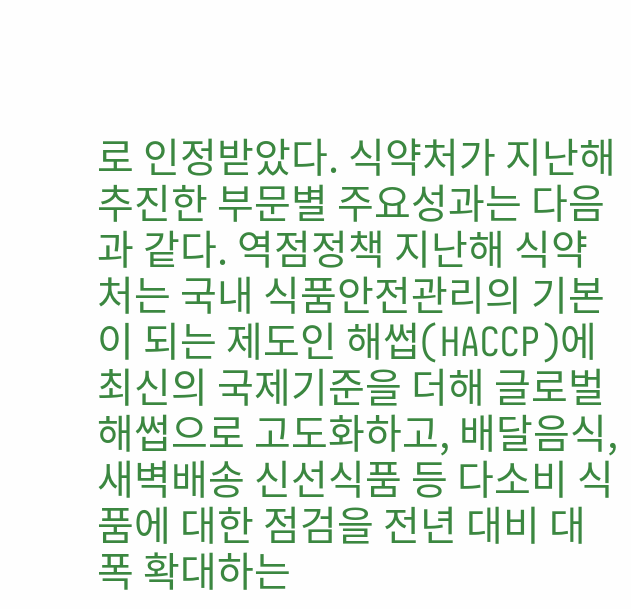로 인정받았다. 식약처가 지난해 추진한 부문별 주요성과는 다음과 같다. 역점정책 지난해 식약처는 국내 식품안전관리의 기본이 되는 제도인 해썹(HACCP)에 최신의 국제기준을 더해 글로벌 해썹으로 고도화하고, 배달음식, 새벽배송 신선식품 등 다소비 식품에 대한 점검을 전년 대비 대폭 확대하는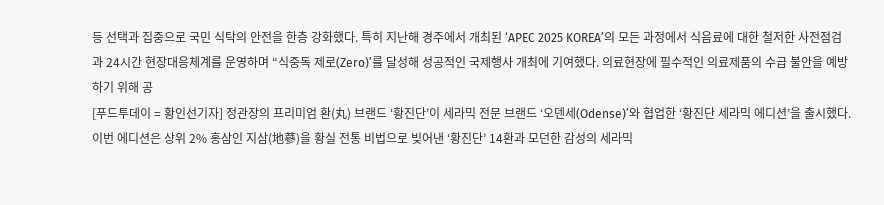등 선택과 집중으로 국민 식탁의 안전을 한층 강화했다. 특히 지난해 경주에서 개최된 ‘APEC 2025 KOREA’의 모든 과정에서 식음료에 대한 철저한 사전점검과 24시간 현장대응체계를 운영하며 “식중독 제로(Zero)’를 달성해 성공적인 국제행사 개최에 기여했다. 의료현장에 필수적인 의료제품의 수급 불안을 예방하기 위해 공
[푸드투데이 = 황인선기자] 정관장의 프리미엄 환(丸) 브랜드 ‘황진단’이 세라믹 전문 브랜드 ‘오덴세(Odense)’와 협업한 ‘황진단 세라믹 에디션’을 출시했다. 이번 에디션은 상위 2% 홍삼인 지삼(地蔘)을 황실 전통 비법으로 빚어낸 ‘황진단’ 14환과 모던한 감성의 세라믹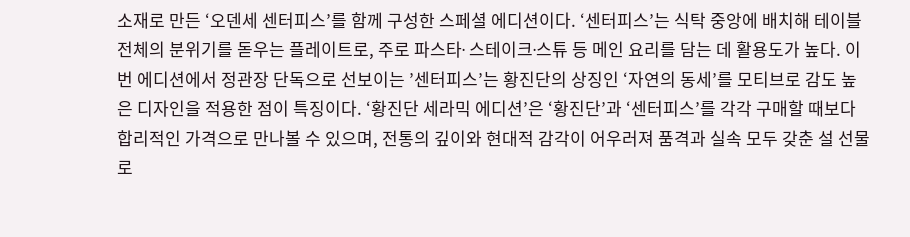소재로 만든 ‘오덴세 센터피스’를 함께 구성한 스페셜 에디션이다. ‘센터피스’는 식탁 중앙에 배치해 테이블 전체의 분위기를 돋우는 플레이트로, 주로 파스타∙ 스테이크∙스튜 등 메인 요리를 담는 데 활용도가 높다. 이번 에디션에서 정관장 단독으로 선보이는 ’센터피스’는 황진단의 상징인 ‘자연의 동세’를 모티브로 감도 높은 디자인을 적용한 점이 특징이다. ‘황진단 세라믹 에디션’은 ‘황진단’과 ‘센터피스’를 각각 구매할 때보다 합리적인 가격으로 만나볼 수 있으며, 전통의 깊이와 현대적 감각이 어우러져 품격과 실속 모두 갖춘 설 선물로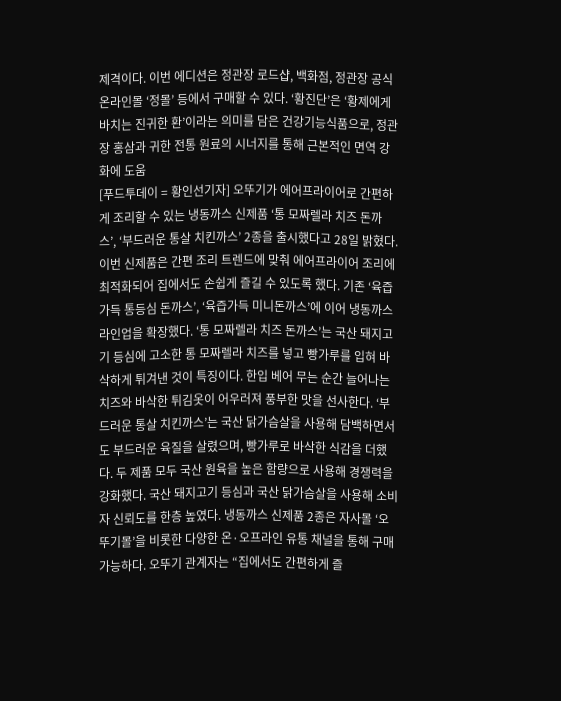제격이다. 이번 에디션은 정관장 로드샵, 백화점, 정관장 공식 온라인몰 ‘정몰’ 등에서 구매할 수 있다. ‘황진단’은 ‘황제에게 바치는 진귀한 환’이라는 의미를 담은 건강기능식품으로, 정관장 홍삼과 귀한 전통 원료의 시너지를 통해 근본적인 면역 강화에 도움
[푸드투데이 = 황인선기자] 오뚜기가 에어프라이어로 간편하게 조리할 수 있는 냉동까스 신제품 ‘통 모짜렐라 치즈 돈까스’, ‘부드러운 통살 치킨까스’ 2종을 출시했다고 28일 밝혔다. 이번 신제품은 간편 조리 트렌드에 맞춰 에어프라이어 조리에 최적화되어 집에서도 손쉽게 즐길 수 있도록 했다. 기존 ‘육즙가득 통등심 돈까스’, ‘육즙가득 미니돈까스’에 이어 냉동까스 라인업을 확장했다. ‘통 모짜렐라 치즈 돈까스’는 국산 돼지고기 등심에 고소한 통 모짜렐라 치즈를 넣고 빵가루를 입혀 바삭하게 튀겨낸 것이 특징이다. 한입 베어 무는 순간 늘어나는 치즈와 바삭한 튀김옷이 어우러져 풍부한 맛을 선사한다. ‘부드러운 통살 치킨까스’는 국산 닭가슴살을 사용해 담백하면서도 부드러운 육질을 살렸으며, 빵가루로 바삭한 식감을 더했다. 두 제품 모두 국산 원육을 높은 함량으로 사용해 경쟁력을 강화했다. 국산 돼지고기 등심과 국산 닭가슴살을 사용해 소비자 신뢰도를 한층 높였다. 냉동까스 신제품 2종은 자사몰 ‘오뚜기몰’을 비롯한 다양한 온·오프라인 유통 채널을 통해 구매 가능하다. 오뚜기 관계자는 “집에서도 간편하게 즐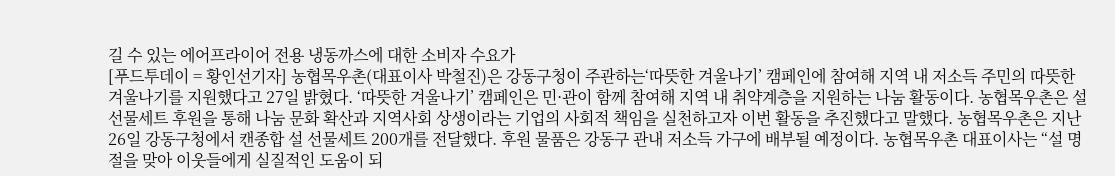길 수 있는 에어프라이어 전용 냉동까스에 대한 소비자 수요가
[푸드투데이 = 황인선기자] 농협목우촌(대표이사 박철진)은 강동구청이 주관하는‘따뜻한 겨울나기’ 캠페인에 참여해 지역 내 저소득 주민의 따뜻한 겨울나기를 지원했다고 27일 밝혔다. ‘따뜻한 겨울나기’ 캠페인은 민·관이 함께 참여해 지역 내 취약계층을 지원하는 나눔 활동이다. 농협목우촌은 설 선물세트 후원을 통해 나눔 문화 확산과 지역사회 상생이라는 기업의 사회적 책임을 실천하고자 이번 활동을 추진했다고 말했다. 농협목우촌은 지난 26일 강동구청에서 캔종합 설 선물세트 200개를 전달했다. 후원 물품은 강동구 관내 저소득 가구에 배부될 예정이다. 농협목우촌 대표이사는 “설 명절을 맞아 이웃들에게 실질적인 도움이 되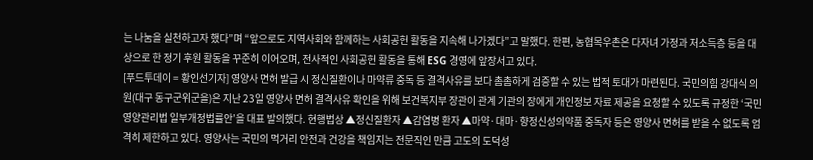는 나눔을 실천하고자 했다”며 “앞으로도 지역사회와 함께하는 사회공헌 활동을 지속해 나가겠다”고 말했다. 한편, 농협목우촌은 다자녀 가정과 저소득층 등을 대상으로 한 정기 후원 활동을 꾸준히 이어오며, 전사적인 사회공헌 활동을 통해 ESG 경영에 앞장서고 있다.
[푸드투데이 = 황인선기자] 영양사 면허 발급 시 정신질환이나 마약류 중독 등 결격사유를 보다 촘촘하게 검증할 수 있는 법적 토대가 마련된다. 국민의힘 강대식 의원(대구 동구군위군을)은 지난 23일 영양사 면허 결격사유 확인을 위해 보건복지부 장관이 관계 기관의 장에게 개인정보 자료 제공을 요청할 수 있도록 규정한 ‘국민영양관리법 일부개정법률안’을 대표 발의했다. 현행법상 ▲정신질환자 ▲감염병 환자 ▲마약·대마·향정신성의약품 중독자 등은 영양사 면허를 받을 수 없도록 엄격히 제한하고 있다. 영양사는 국민의 먹거리 안전과 건강을 책임지는 전문직인 만큼 고도의 도덕성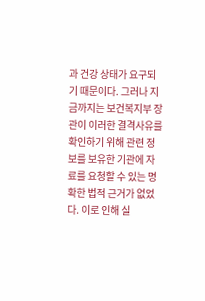과 건강 상태가 요구되기 때문이다. 그러나 지금까지는 보건복지부 장관이 이러한 결격사유를 확인하기 위해 관련 정보를 보유한 기관에 자료를 요청할 수 있는 명확한 법적 근거가 없었다. 이로 인해 실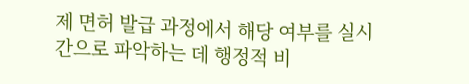제 면허 발급 과정에서 해당 여부를 실시간으로 파악하는 데 행정적 비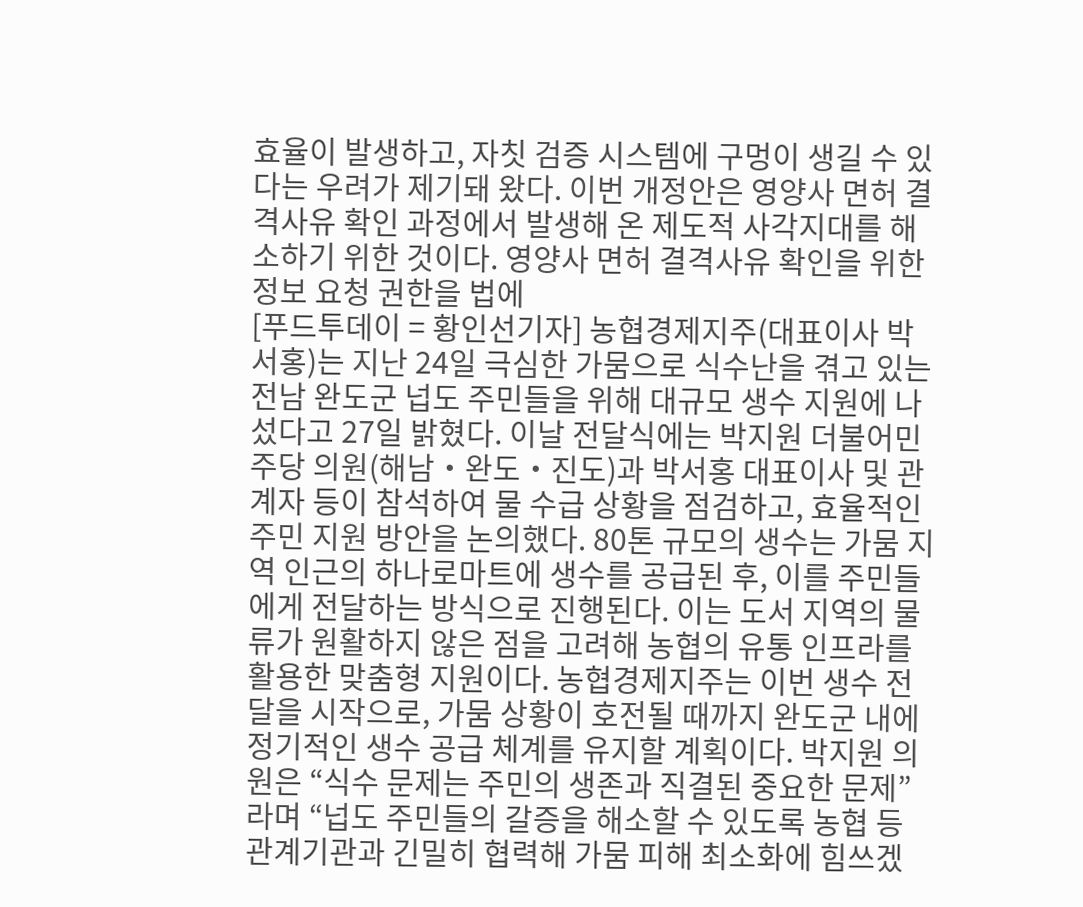효율이 발생하고, 자칫 검증 시스템에 구멍이 생길 수 있다는 우려가 제기돼 왔다. 이번 개정안은 영양사 면허 결격사유 확인 과정에서 발생해 온 제도적 사각지대를 해소하기 위한 것이다. 영양사 면허 결격사유 확인을 위한 정보 요청 권한을 법에
[푸드투데이 = 황인선기자] 농협경제지주(대표이사 박서홍)는 지난 24일 극심한 가뭄으로 식수난을 겪고 있는 전남 완도군 넙도 주민들을 위해 대규모 생수 지원에 나섰다고 27일 밝혔다. 이날 전달식에는 박지원 더불어민주당 의원(해남・완도・진도)과 박서홍 대표이사 및 관계자 등이 참석하여 물 수급 상황을 점검하고, 효율적인 주민 지원 방안을 논의했다. 80톤 규모의 생수는 가뭄 지역 인근의 하나로마트에 생수를 공급된 후, 이를 주민들에게 전달하는 방식으로 진행된다. 이는 도서 지역의 물류가 원활하지 않은 점을 고려해 농협의 유통 인프라를 활용한 맞춤형 지원이다. 농협경제지주는 이번 생수 전달을 시작으로, 가뭄 상황이 호전될 때까지 완도군 내에 정기적인 생수 공급 체계를 유지할 계획이다. 박지원 의원은 “식수 문제는 주민의 생존과 직결된 중요한 문제”라며 “넙도 주민들의 갈증을 해소할 수 있도록 농협 등 관계기관과 긴밀히 협력해 가뭄 피해 최소화에 힘쓰겠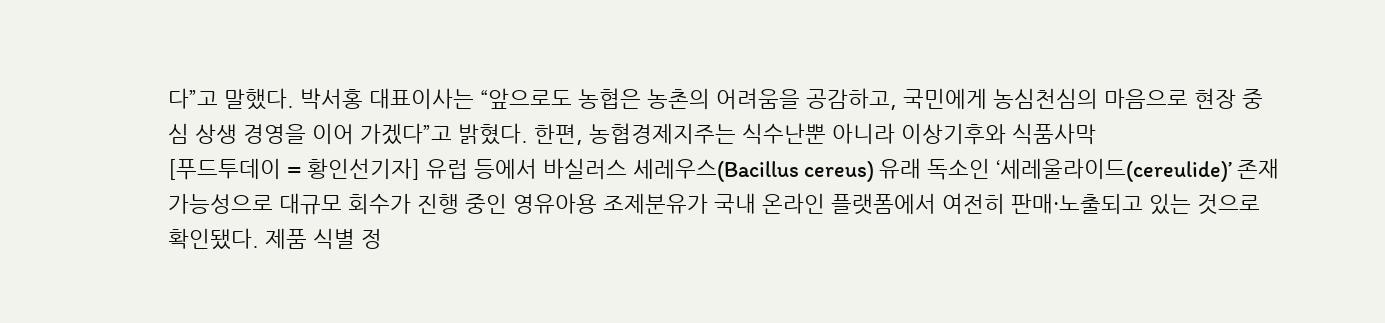다”고 말했다. 박서홍 대표이사는 “앞으로도 농협은 농촌의 어려움을 공감하고, 국민에게 농심천심의 마음으로 현장 중심 상생 경영을 이어 가겠다”고 밝혔다. 한편, 농협경제지주는 식수난뿐 아니라 이상기후와 식품사막
[푸드투데이 = 황인선기자] 유럽 등에서 바실러스 세레우스(Bacillus cereus) 유래 독소인 ‘세레울라이드(cereulide)’ 존재 가능성으로 대규모 회수가 진행 중인 영유아용 조제분유가 국내 온라인 플랫폼에서 여전히 판매·노출되고 있는 것으로 확인됐다. 제품 식별 정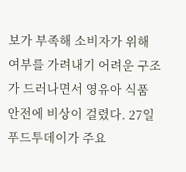보가 부족해 소비자가 위해 여부를 가려내기 어려운 구조가 드러나면서 영유아 식품 안전에 비상이 걸렸다. 27일 푸드투데이가 주요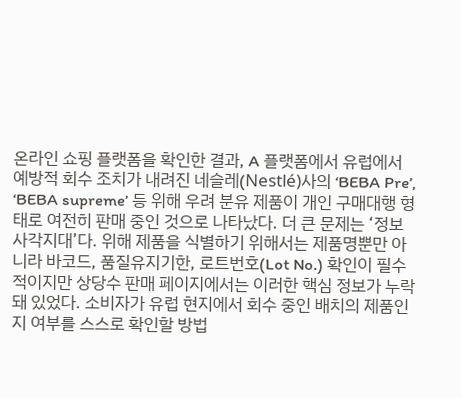온라인 쇼핑 플랫폼을 확인한 결과, A 플랫폼에서 유럽에서 예방적 회수 조치가 내려진 네슬레(Nestlé)사의 ‘BEBA Pre’, ‘BEBA supreme’ 등 위해 우려 분유 제품이 개인 구매대행 형태로 여전히 판매 중인 것으로 나타났다. 더 큰 문제는 ‘정보 사각지대’다. 위해 제품을 식별하기 위해서는 제품명뿐만 아니라 바코드, 품질유지기한, 로트번호(Lot No.) 확인이 필수적이지만 상당수 판매 페이지에서는 이러한 핵심 정보가 누락돼 있었다. 소비자가 유럽 현지에서 회수 중인 배치의 제품인지 여부를 스스로 확인할 방법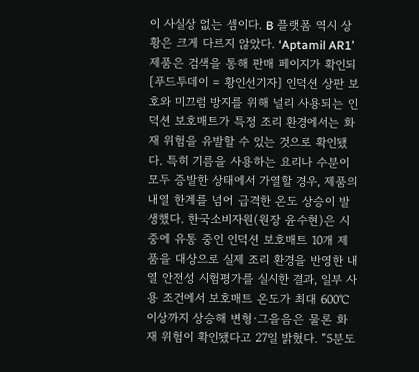이 사실상 없는 셈이다. B 플랫폼 역시 상황은 크게 다르지 않았다. ‘Aptamil AR1’ 제품은 검색을 통해 판매 페이지가 확인되
[푸드투데이 = 황인선기자] 인덕션 상판 보호와 미끄럼 방지를 위해 널리 사용되는 인덕션 보호매트가 특정 조리 환경에서는 화재 위험을 유발할 수 있는 것으로 확인됐다. 특히 기름을 사용하는 요리나 수분이 모두 증발한 상태에서 가열할 경우, 제품의 내열 한계를 넘어 급격한 온도 상승이 발생했다. 한국소비자원(원장 윤수현)은 시중에 유통 중인 인덕션 보호매트 10개 제품을 대상으로 실제 조리 환경을 반영한 내열 안전성 시험평가를 실시한 결과, 일부 사용 조건에서 보호매트 온도가 최대 600℃ 이상까지 상승해 변형·그을음은 물론 화재 위험이 확인됐다고 27일 밝혔다. “5분도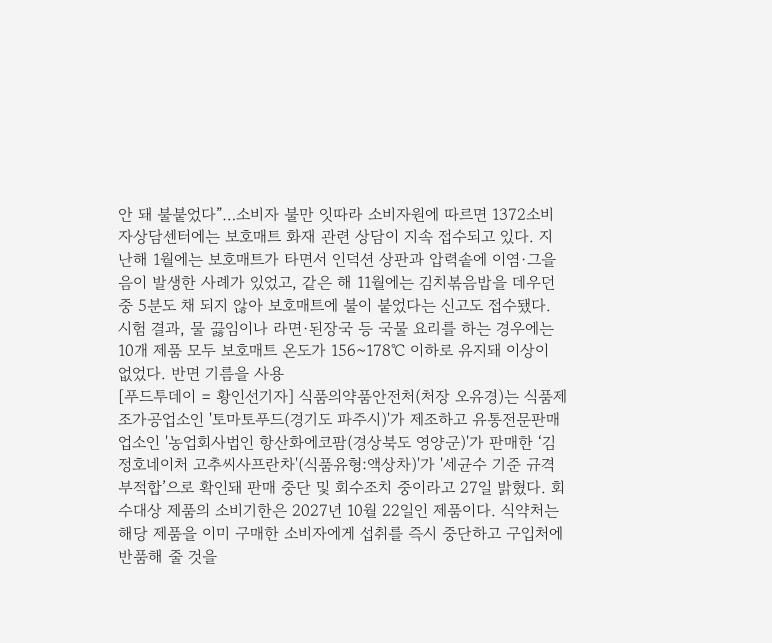안 돼 불붙었다”…소비자 불만 잇따라 소비자원에 따르면 1372소비자상담센터에는 보호매트 화재 관련 상담이 지속 접수되고 있다. 지난해 1월에는 보호매트가 타면서 인덕션 상판과 압력솥에 이염·그을음이 발생한 사례가 있었고, 같은 해 11월에는 김치볶음밥을 데우던 중 5분도 채 되지 않아 보호매트에 불이 붙었다는 신고도 접수됐다. 시험 결과, 물 끓임이나 라면·된장국 등 국물 요리를 하는 경우에는 10개 제품 모두 보호매트 온도가 156~178℃ 이하로 유지돼 이상이 없었다. 반면 기름을 사용
[푸드투데이 = 황인선기자] 식품의약품안전처(처장 오유경)는 식품제조가공업소인 '토마토푸드(경기도 파주시)'가 제조하고 유통전문판매업소인 '농업회사법인 항산화에코팜(경상북도 영양군)'가 판매한 ‘김정호네이처 고추씨사프란차'(식품유형:액상차)'가 '세균수 기준 규격 부적합’으로 확인돼 판매 중단 및 회수조치 중이라고 27일 밝혔다. 회수대상 제품의 소비기한은 2027년 10월 22일인 제품이다. 식약처는 해당 제품을 이미 구매한 소비자에게 섭취를 즉시 중단하고 구입처에 반품해 줄 것을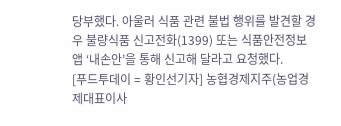당부했다. 아울러 식품 관련 불법 행위를 발견할 경우 불량식품 신고전화(1399) 또는 식품안전정보 앱 ‘내손안’을 통해 신고해 달라고 요청했다.
[푸드투데이 = 황인선기자] 농협경제지주(농업경제대표이사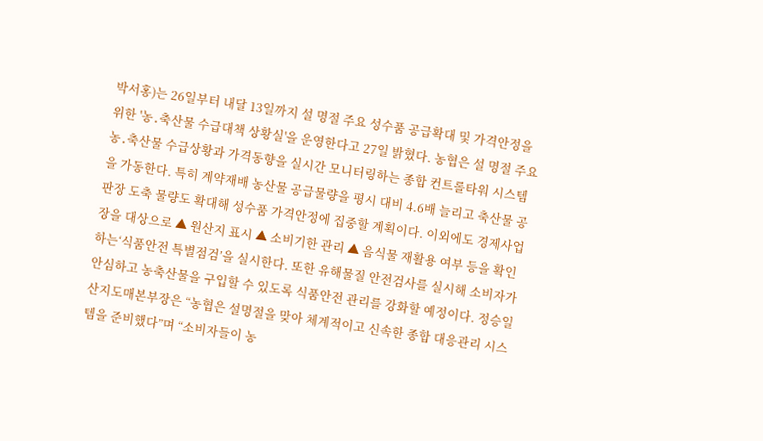박서홍)는 26일부터 내달 13일까지 설 명절 주요 성수품 공급확대 및 가격안정을 위한 '농․축산물 수급대책 상황실'을 운영한다고 27일 밝혔다. 농협은 설 명절 주요 농․축산물 수급상황과 가격동향을 실시간 모니터링하는 종합 컨트롤타워 시스템을 가동한다. 특히 계약재배 농산물 공급물량을 평시 대비 4.6배 늘리고 축산물 공판장 도축 물량도 확대해 성수품 가격안정에 집중할 계획이다. 이외에도 경제사업장을 대상으로 ▲ 원산지 표시 ▲ 소비기한 관리 ▲ 음식물 재활용 여부 등을 확인하는‘식품안전 특별점검’을 실시한다. 또한 유해물질 안전검사를 실시해 소비자가 안심하고 농축산물을 구입할 수 있도록 식품안전 관리를 강화할 예정이다. 정승일 산지도매본부장은 “농협은 설명절을 맞아 체계적이고 신속한 종합 대응관리 시스템을 준비했다”며 “소비자들이 농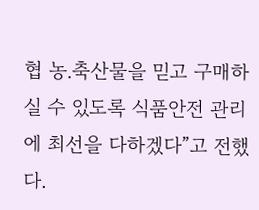협 농․축산물을 믿고 구매하실 수 있도록 식품안전 관리에 최선을 다하겠다”고 전했다.